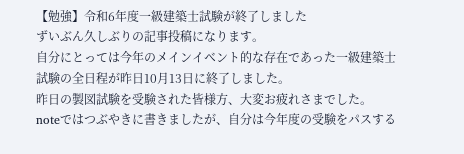【勉強】令和6年度一級建築士試験が終了しました
ずいぶん久しぶりの記事投稿になります。
自分にとっては今年のメインイベント的な存在であった一級建築士試験の全日程が昨日10月13日に終了しました。
昨日の製図試験を受験された皆様方、大変お疲れさまでした。
noteではつぶやきに書きましたが、自分は今年度の受験をパスする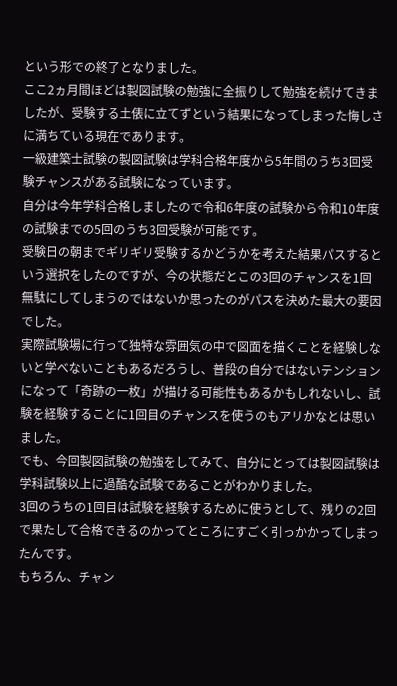という形での終了となりました。
ここ2ヵ月間ほどは製図試験の勉強に全振りして勉強を続けてきましたが、受験する土俵に立てずという結果になってしまった悔しさに満ちている現在であります。
一級建築士試験の製図試験は学科合格年度から5年間のうち3回受験チャンスがある試験になっています。
自分は今年学科合格しましたので令和6年度の試験から令和10年度の試験までの5回のうち3回受験が可能です。
受験日の朝までギリギリ受験するかどうかを考えた結果パスするという選択をしたのですが、今の状態だとこの3回のチャンスを1回無駄にしてしまうのではないか思ったのがパスを決めた最大の要因でした。
実際試験場に行って独特な雰囲気の中で図面を描くことを経験しないと学べないこともあるだろうし、普段の自分ではないテンションになって「奇跡の一枚」が描ける可能性もあるかもしれないし、試験を経験することに1回目のチャンスを使うのもアリかなとは思いました。
でも、今回製図試験の勉強をしてみて、自分にとっては製図試験は学科試験以上に過酷な試験であることがわかりました。
3回のうちの1回目は試験を経験するために使うとして、残りの2回で果たして合格できるのかってところにすごく引っかかってしまったんです。
もちろん、チャン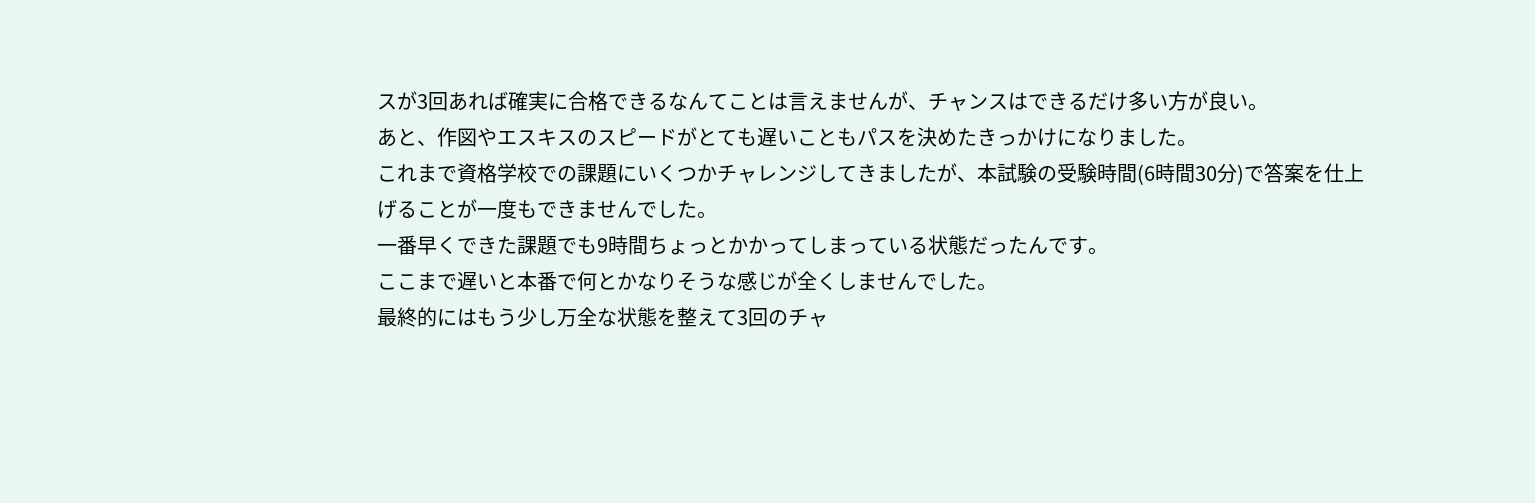スが3回あれば確実に合格できるなんてことは言えませんが、チャンスはできるだけ多い方が良い。
あと、作図やエスキスのスピードがとても遅いこともパスを決めたきっかけになりました。
これまで資格学校での課題にいくつかチャレンジしてきましたが、本試験の受験時間(6時間30分)で答案を仕上げることが一度もできませんでした。
一番早くできた課題でも9時間ちょっとかかってしまっている状態だったんです。
ここまで遅いと本番で何とかなりそうな感じが全くしませんでした。
最終的にはもう少し万全な状態を整えて3回のチャ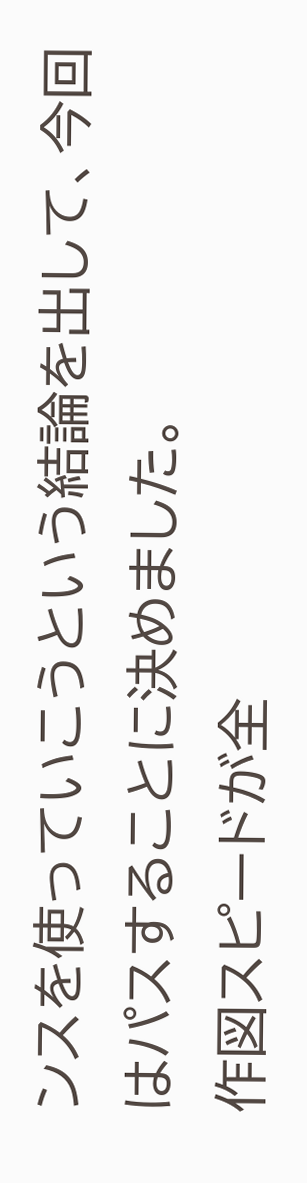ンスを使っていこうという結論を出して、今回はパスすることに決めました。
作図スピードが全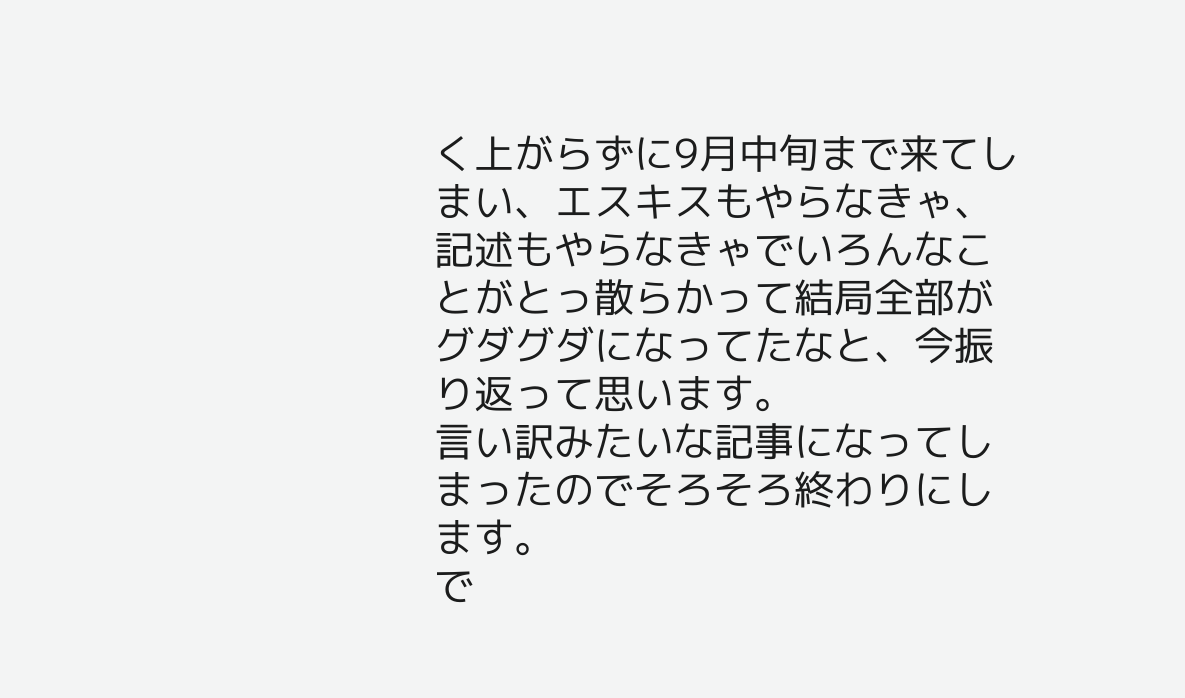く上がらずに9月中旬まで来てしまい、エスキスもやらなきゃ、記述もやらなきゃでいろんなことがとっ散らかって結局全部がグダグダになってたなと、今振り返って思います。
言い訳みたいな記事になってしまったのでそろそろ終わりにします。
で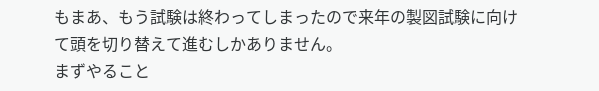もまあ、もう試験は終わってしまったので来年の製図試験に向けて頭を切り替えて進むしかありません。
まずやること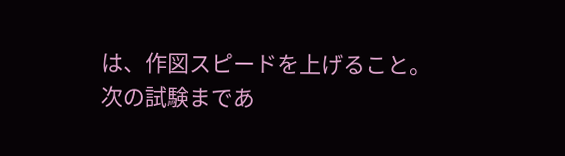は、作図スピードを上げること。
次の試験まであ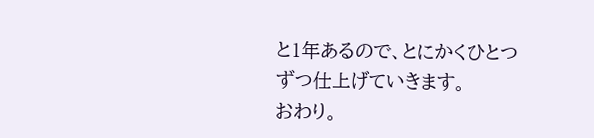と1年あるので、とにかくひとつずつ仕上げていきます。
おわり。